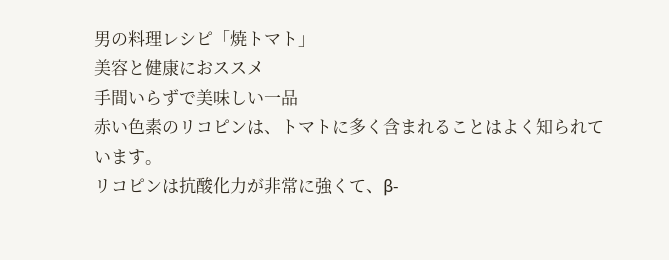男の料理レシピ「焼トマト」
美容と健康におススメ
手間いらずで美味しい一品
赤い色素のリコピンは、トマトに多く含まれることはよく知られています。
リコピンは抗酸化力が非常に強くて、β‐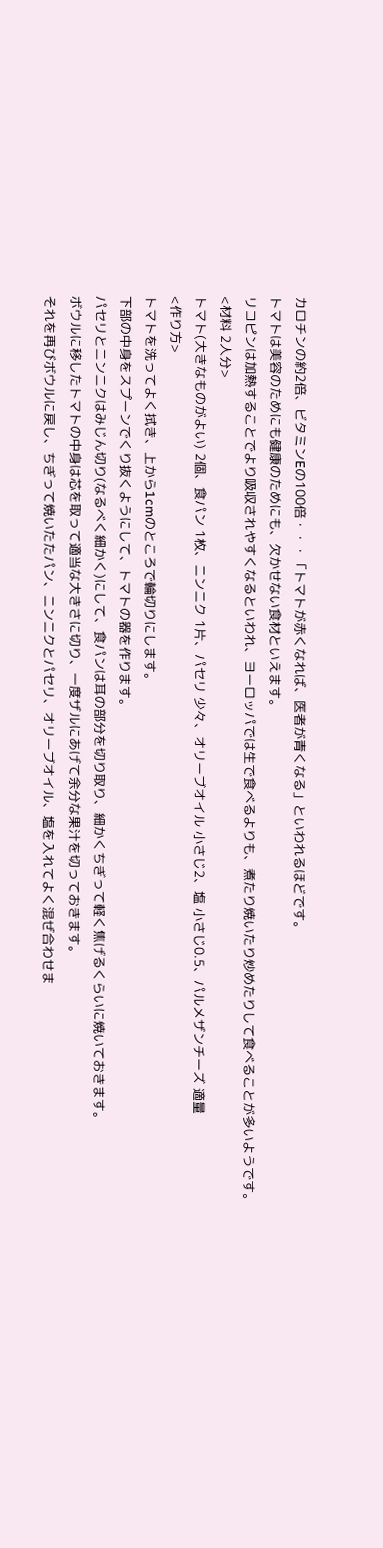カロチンの約2倍、ビタミンEの100倍・・・「トマトが赤くなれば、医者が青くなる」といわれるほどです。
トマトは美容のためにも健康のためにも、欠かせない食材といえます。
リコピンは加熱することでより吸収されやすくなるといわれ、ヨーロッパでは生で食べるよりも、煮たり焼いたり炒めたりして食べることが多いようです。
<材料 2人分>
トマト(大きなものがよい) 2個、食パン 1枚、ニンニク 1片、パセリ 少々、オリーブオイル 小さじ2、塩 小さじ0.5、パルメザンチーズ 適量
<作り方>
トマトを洗ってよく拭き、上から1cmのところで輪切りにします。
下部の中身をスプーンでくり抜くようにして、トマトの器を作ります。
パセリとニンニクはみじん切り(なるべく細かく)にして、食パンは耳の部分を切り取り、細かくちぎって軽く焦げるくらいに焼いておきます。
ボウルに移したトマトの中身は芯を取って適当な大きさに切り、一度ザルにあげて余分な果汁を切っておきます。
それを再びボウルに戻し、ちぎって焼いたたパン、ニンニクとパセリ、オリーブオイル、塩を入れてよく混ぜ合わせま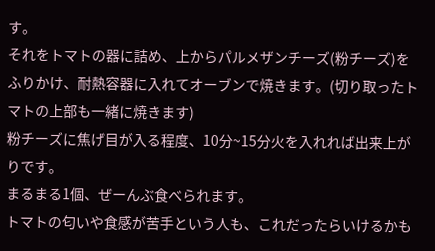す。
それをトマトの器に詰め、上からパルメザンチーズ(粉チーズ)をふりかけ、耐熱容器に入れてオーブンで焼きます。(切り取ったトマトの上部も一緒に焼きます)
粉チーズに焦げ目が入る程度、10分~15分火を入れれば出来上がりです。
まるまる1個、ぜーんぶ食べられます。
トマトの匂いや食感が苦手という人も、これだったらいけるかも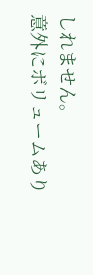しれません。
意外にボリュームあり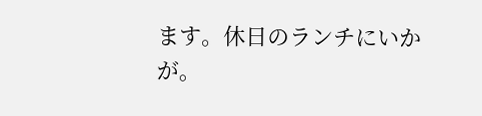ます。休日のランチにいかが。